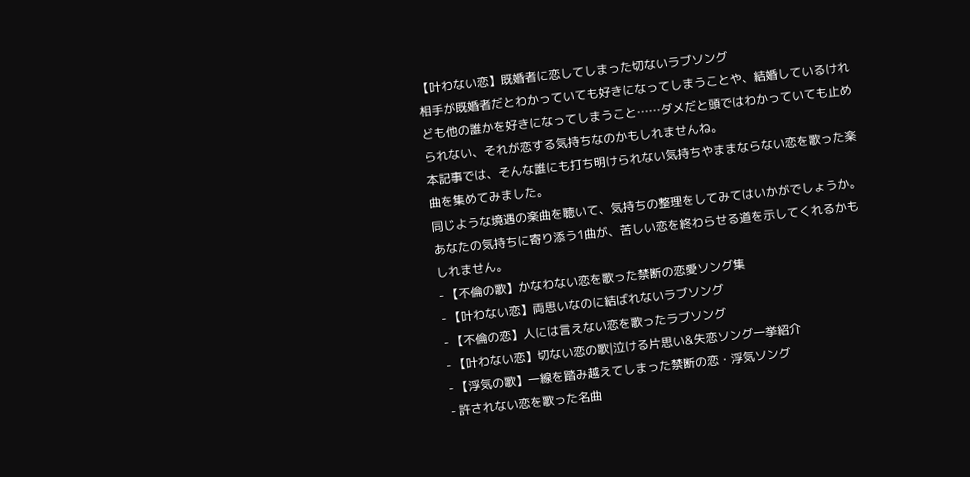【叶わない恋】既婚者に恋してしまった切ないラブソング
相手が既婚者だとわかっていても好きになってしまうことや、結婚しているけれども他の誰かを好きになってしまうこと……ダメだと頭ではわかっていても止められない、それが恋する気持ちなのかもしれませんね。
本記事では、そんな誰にも打ち明けられない気持ちやままならない恋を歌った楽曲を集めてみました。
同じような境遇の楽曲を聴いて、気持ちの整理をしてみてはいかがでしょうか。
あなたの気持ちに寄り添う1曲が、苦しい恋を終わらせる道を示してくれるかもしれません。
- 【不倫の歌】かなわない恋を歌った禁断の恋愛ソング集
- 【叶わない恋】両思いなのに結ばれないラブソング
- 【不倫の恋】人には言えない恋を歌ったラブソング
- 【叶わない恋】切ない恋の歌|泣ける片思い&失恋ソング一挙紹介
- 【浮気の歌】一線を踏み越えてしまった禁断の恋・浮気ソング
- 許されない恋を歌った名曲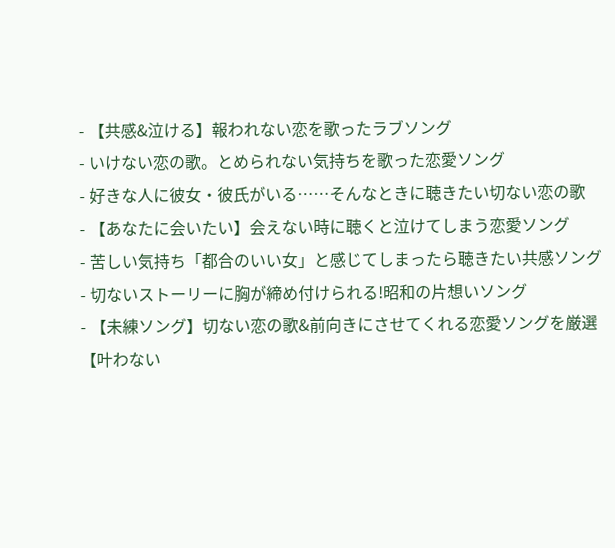- 【共感&泣ける】報われない恋を歌ったラブソング
- いけない恋の歌。とめられない気持ちを歌った恋愛ソング
- 好きな人に彼女・彼氏がいる……そんなときに聴きたい切ない恋の歌
- 【あなたに会いたい】会えない時に聴くと泣けてしまう恋愛ソング
- 苦しい気持ち「都合のいい女」と感じてしまったら聴きたい共感ソング
- 切ないストーリーに胸が締め付けられる!昭和の片想いソング
- 【未練ソング】切ない恋の歌&前向きにさせてくれる恋愛ソングを厳選
【叶わない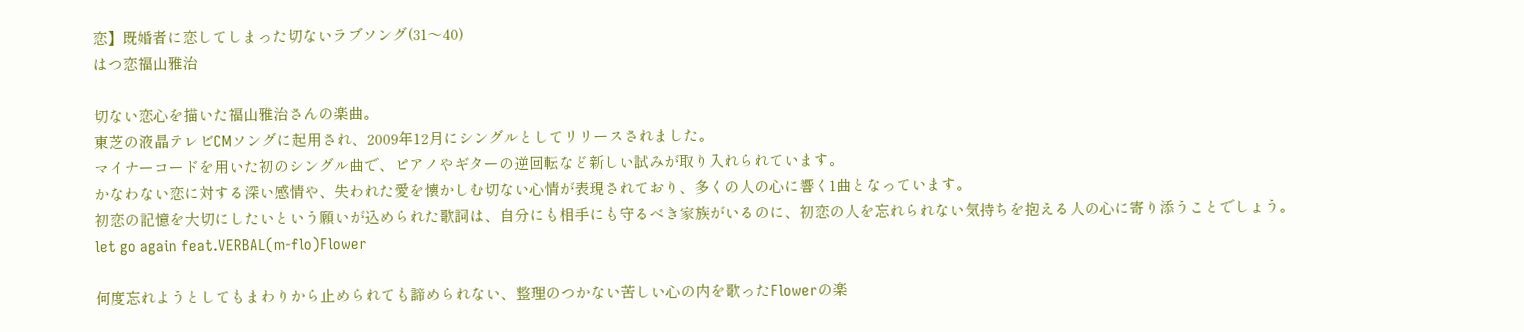恋】既婚者に恋してしまった切ないラブソング(31〜40)
はつ恋福山雅治

切ない恋心を描いた福山雅治さんの楽曲。
東芝の液晶テレビCMソングに起用され、2009年12月にシングルとしてリリースされました。
マイナーコードを用いた初のシングル曲で、ピアノやギターの逆回転など新しい試みが取り入れられています。
かなわない恋に対する深い感情や、失われた愛を懐かしむ切ない心情が表現されており、多くの人の心に響く1曲となっています。
初恋の記憶を大切にしたいという願いが込められた歌詞は、自分にも相手にも守るべき家族がいるのに、初恋の人を忘れられない気持ちを抱える人の心に寄り添うことでしょう。
let go again feat.VERBAL(m-flo)Flower

何度忘れようとしてもまわりから止められても諦められない、整理のつかない苦しい心の内を歌ったFlowerの楽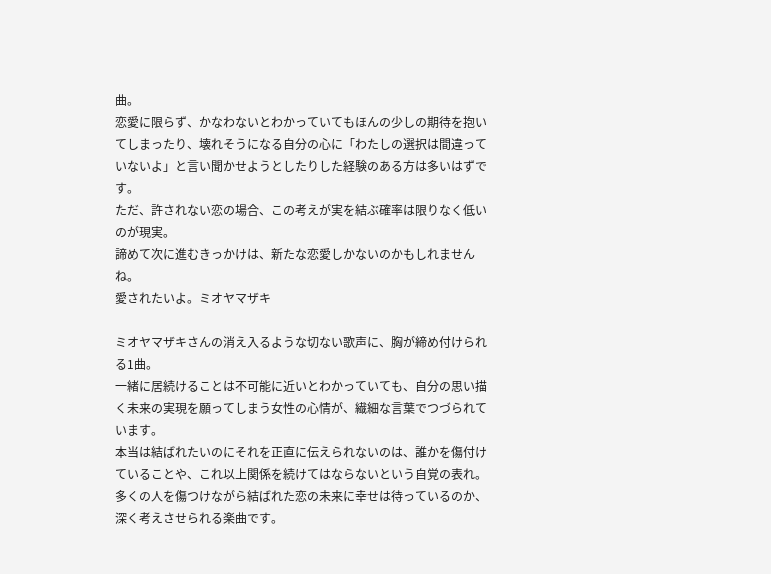曲。
恋愛に限らず、かなわないとわかっていてもほんの少しの期待を抱いてしまったり、壊れそうになる自分の心に「わたしの選択は間違っていないよ」と言い聞かせようとしたりした経験のある方は多いはずです。
ただ、許されない恋の場合、この考えが実を結ぶ確率は限りなく低いのが現実。
諦めて次に進むきっかけは、新たな恋愛しかないのかもしれませんね。
愛されたいよ。ミオヤマザキ

ミオヤマザキさんの消え入るような切ない歌声に、胸が締め付けられる1曲。
一緒に居続けることは不可能に近いとわかっていても、自分の思い描く未来の実現を願ってしまう女性の心情が、繊細な言葉でつづられています。
本当は結ばれたいのにそれを正直に伝えられないのは、誰かを傷付けていることや、これ以上関係を続けてはならないという自覚の表れ。
多くの人を傷つけながら結ばれた恋の未来に幸せは待っているのか、深く考えさせられる楽曲です。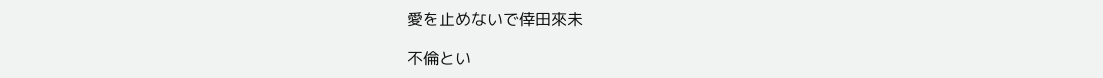愛を止めないで倖田來未

不倫とい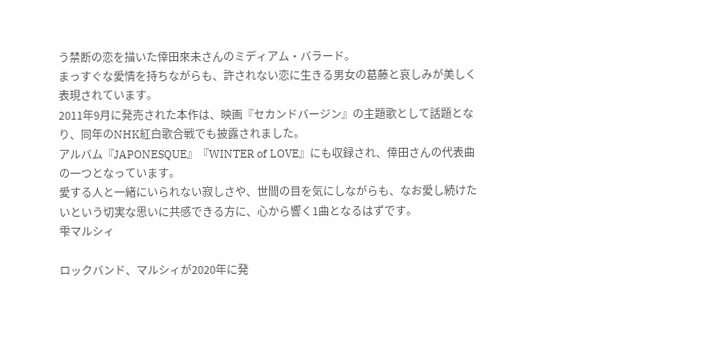う禁断の恋を描いた倖田來未さんのミディアム・バラード。
まっすぐな愛情を持ちながらも、許されない恋に生きる男女の葛藤と哀しみが美しく表現されています。
2011年9月に発売された本作は、映画『セカンドバージン』の主題歌として話題となり、同年のNHK紅白歌合戦でも披露されました。
アルバム『JAPONESQUE』『WINTER of LOVE』にも収録され、倖田さんの代表曲の一つとなっています。
愛する人と一緒にいられない寂しさや、世間の目を気にしながらも、なお愛し続けたいという切実な思いに共感できる方に、心から響く1曲となるはずです。
雫マルシィ

ロックバンド、マルシィが2020年に発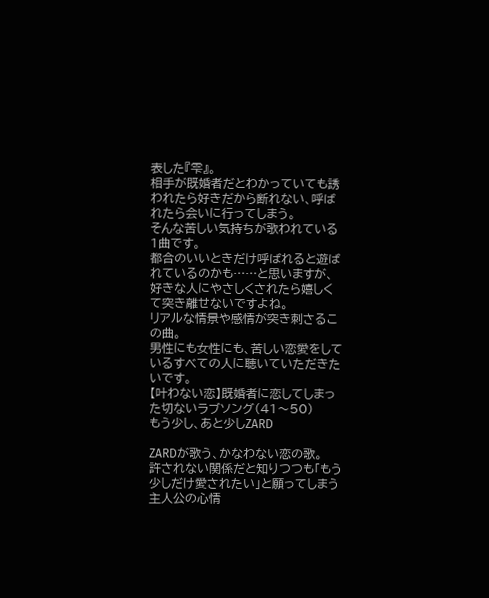表した『雫』。
相手が既婚者だとわかっていても誘われたら好きだから断れない、呼ばれたら会いに行ってしまう。
そんな苦しい気持ちが歌われている1曲です。
都合のいいときだけ呼ばれると遊ばれているのかも……と思いますが、好きな人にやさしくされたら嬉しくて突き離せないですよね。
リアルな情景や感情が突き刺さるこの曲。
男性にも女性にも、苦しい恋愛をしているすべての人に聴いていただきたいです。
【叶わない恋】既婚者に恋してしまった切ないラブソング(41〜50)
もう少し、あと少しZARD

ZARDが歌う、かなわない恋の歌。
許されない関係だと知りつつも「もう少しだけ愛されたい」と願ってしまう主人公の心情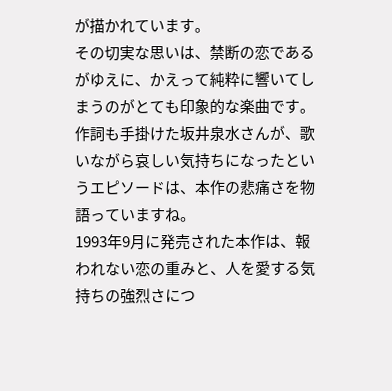が描かれています。
その切実な思いは、禁断の恋であるがゆえに、かえって純粋に響いてしまうのがとても印象的な楽曲です。
作詞も手掛けた坂井泉水さんが、歌いながら哀しい気持ちになったというエピソードは、本作の悲痛さを物語っていますね。
1993年9月に発売された本作は、報われない恋の重みと、人を愛する気持ちの強烈さにつ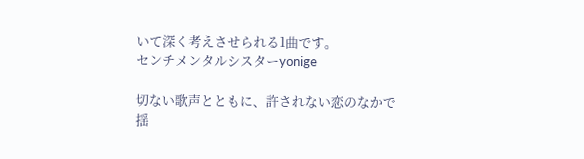いて深く考えさせられる1曲です。
センチメンタルシスターyonige

切ない歌声とともに、許されない恋のなかで揺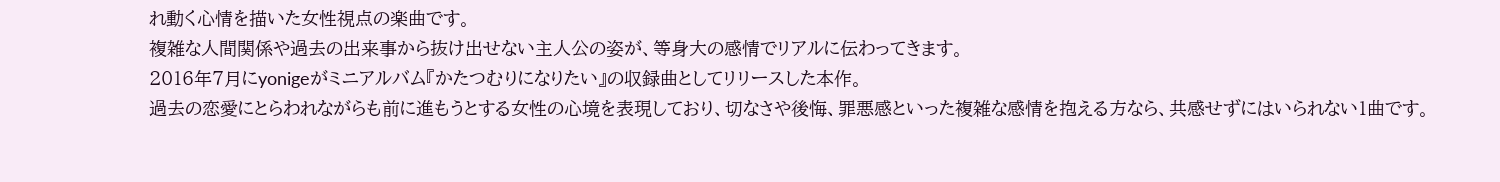れ動く心情を描いた女性視点の楽曲です。
複雑な人間関係や過去の出来事から抜け出せない主人公の姿が、等身大の感情でリアルに伝わってきます。
2016年7月にyonigeがミニアルバム『かたつむりになりたい』の収録曲としてリリースした本作。
過去の恋愛にとらわれながらも前に進もうとする女性の心境を表現しており、切なさや後悔、罪悪感といった複雑な感情を抱える方なら、共感せずにはいられない1曲です。